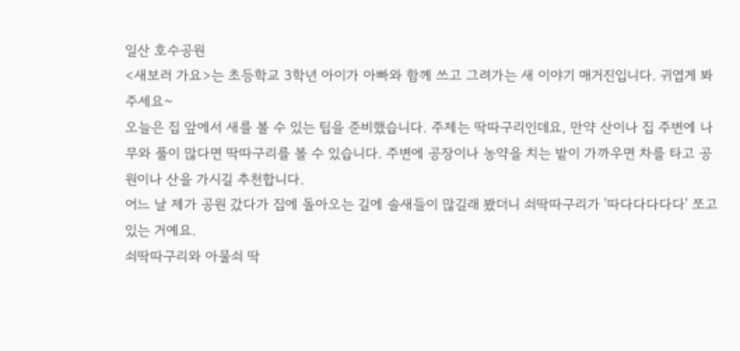일산 호수공원
<새보러 가요>는 초등학교 3학년 아이가 아빠와 함께 쓰고 그려가는 새 이야기 매거진입니다. 귀엽게 봐주세요~
오늘은 집 앞에서 새를 볼 수 있는 팁을 준비했습니다. 주제는 딱따구리인데요, 만약 산이나 집 주변에 나무와 풀이 많다면 딱따구리를 볼 수 있습니다. 주변에 공장이나 농약을 치는 밭이 가까우면 차를 타고 공원이나 산을 가시길 추천합니다.
어느 날 제가 공원 갔다가 집에 돌아오는 길에 솔새들이 많길래 봤더니 쇠딱따구리가 '따다다다다다' 쪼고 있는 거예요.
쇠딱따구리와 아물쇠 딱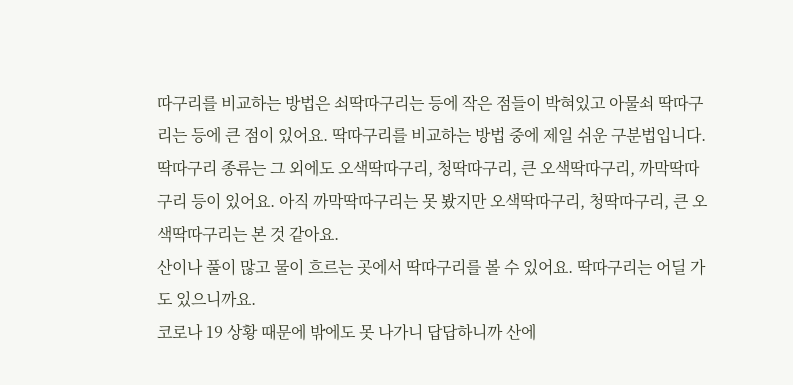따구리를 비교하는 방법은 쇠딱따구리는 등에 작은 점들이 박혀있고 아물쇠 딱따구리는 등에 큰 점이 있어요. 딱따구리를 비교하는 방법 중에 제일 쉬운 구분법입니다.
딱따구리 종류는 그 외에도 오색딱따구리, 청딱따구리, 큰 오색딱따구리, 까막딱따구리 등이 있어요. 아직 까막딱따구리는 못 봤지만 오색딱따구리, 청딱따구리, 큰 오색딱따구리는 본 것 같아요.
산이나 풀이 많고 물이 흐르는 곳에서 딱따구리를 볼 수 있어요. 딱따구리는 어딜 가도 있으니까요.
코로나 19 상황 때문에 밖에도 못 나가니 답답하니까 산에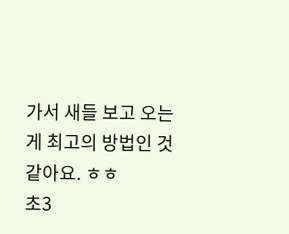가서 새들 보고 오는 게 최고의 방법인 것 같아요. ㅎㅎ
초3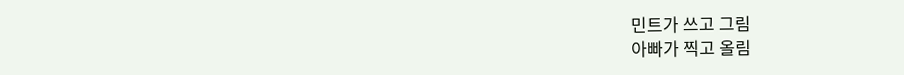민트가 쓰고 그림
아빠가 찍고 올림